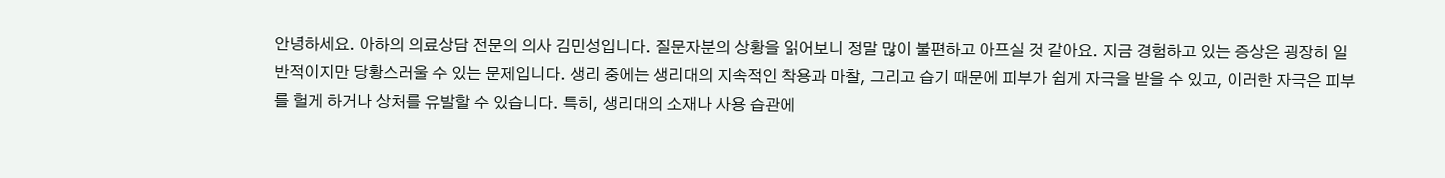안녕하세요. 아하의 의료상담 전문의 의사 김민성입니다. 질문자분의 상황을 읽어보니 정말 많이 불편하고 아프실 것 같아요. 지금 경험하고 있는 증상은 굉장히 일반적이지만 당황스러울 수 있는 문제입니다. 생리 중에는 생리대의 지속적인 착용과 마찰, 그리고 습기 때문에 피부가 쉽게 자극을 받을 수 있고, 이러한 자극은 피부를 헐게 하거나 상처를 유발할 수 있습니다. 특히, 생리대의 소재나 사용 습관에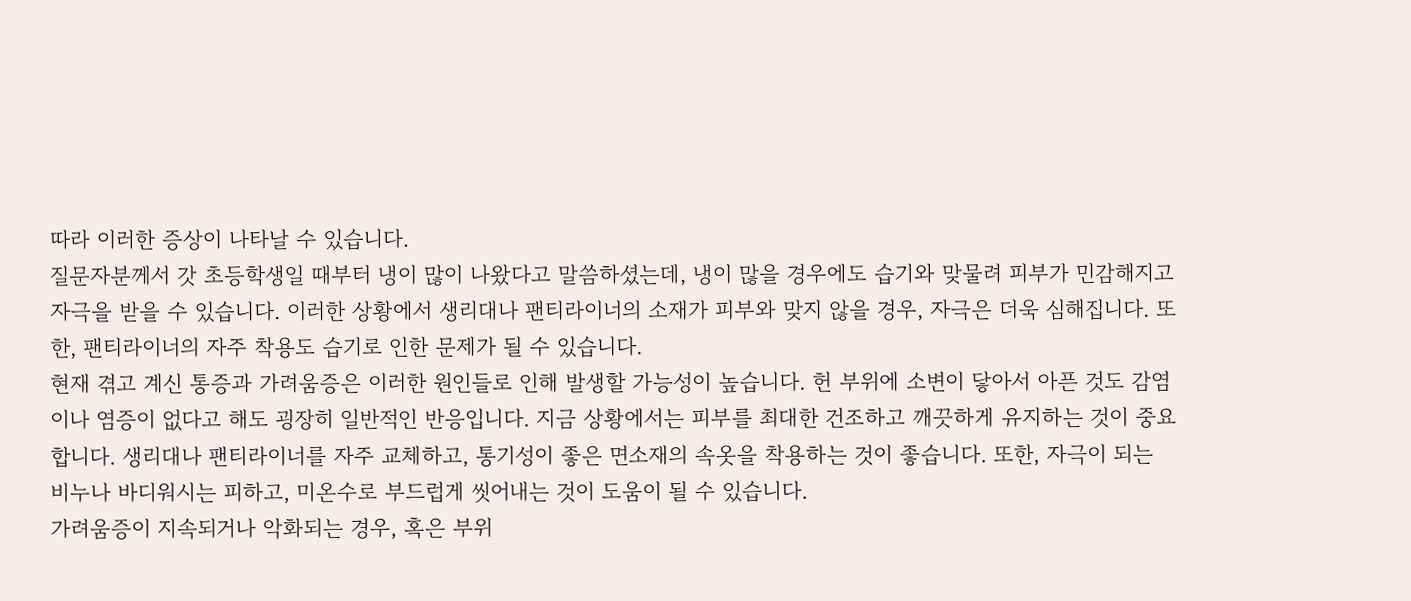따라 이러한 증상이 나타날 수 있습니다.
질문자분께서 갓 초등학생일 때부터 냉이 많이 나왔다고 말씀하셨는데, 냉이 많을 경우에도 습기와 맞물려 피부가 민감해지고 자극을 받을 수 있습니다. 이러한 상황에서 생리대나 팬티라이너의 소재가 피부와 맞지 않을 경우, 자극은 더욱 심해집니다. 또한, 팬티라이너의 자주 착용도 습기로 인한 문제가 될 수 있습니다.
현재 겪고 계신 통증과 가려움증은 이러한 원인들로 인해 발생할 가능성이 높습니다. 헌 부위에 소변이 닿아서 아픈 것도 감염이나 염증이 없다고 해도 굉장히 일반적인 반응입니다. 지금 상황에서는 피부를 최대한 건조하고 깨끗하게 유지하는 것이 중요합니다. 생리대나 팬티라이너를 자주 교체하고, 통기성이 좋은 면소재의 속옷을 착용하는 것이 좋습니다. 또한, 자극이 되는 비누나 바디워시는 피하고, 미온수로 부드럽게 씻어내는 것이 도움이 될 수 있습니다.
가려움증이 지속되거나 악화되는 경우, 혹은 부위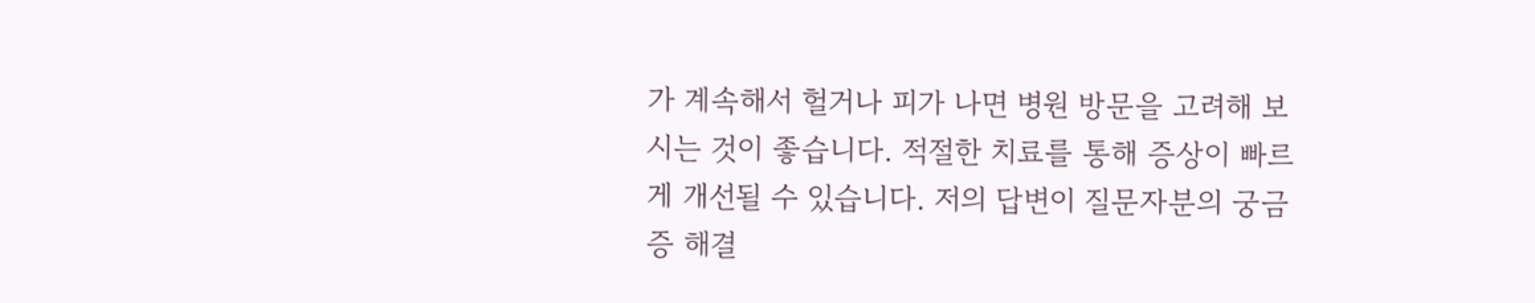가 계속해서 헐거나 피가 나면 병원 방문을 고려해 보시는 것이 좋습니다. 적절한 치료를 통해 증상이 빠르게 개선될 수 있습니다. 저의 답변이 질문자분의 궁금증 해결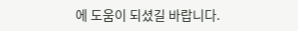에 도움이 되셨길 바랍니다.